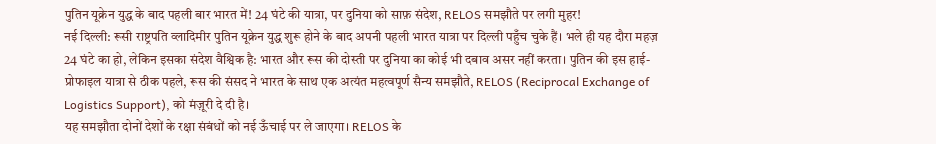पुतिन यूक्रेन युद्ध के बाद पहली बार भारत में! 24 घंटे की यात्रा, पर दुनिया को साफ़ संदेश, RELOS समझौते पर लगी मुहर!
नई दिल्ली: रूसी राष्ट्रपति व्लादिमीर पुतिन यूक्रेन युद्ध शुरू होने के बाद अपनी पहली भारत यात्रा पर दिल्ली पहुँच चुके हैं। भले ही यह दौरा महज़ 24 घंटे का हो, लेकिन इसका संदेश वैश्विक है: भारत और रूस की दोस्ती पर दुनिया का कोई भी दबाव असर नहीं करता। पुतिन की इस हाई-प्रोफाइल यात्रा से ठीक पहले, रूस की संसद ने भारत के साथ एक अत्यंत महत्वपूर्ण सैन्य समझौते, RELOS (Reciprocal Exchange of Logistics Support), को मंज़ूरी दे दी है।
यह समझौता दोनों देशों के रक्षा संबंधों को नई ऊँचाई पर ले जाएगा। RELOS के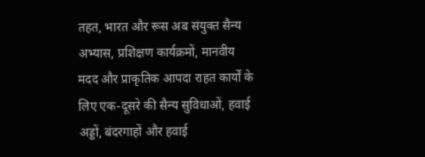तहत, भारत और रूस अब संयुक्त सैन्य अभ्यास, प्रशिक्षण कार्यक्रमों, मानवीय मदद और प्राकृतिक आपदा राहत कार्यों के लिए एक-दूसरे की सैन्य सुविधाओं, हवाई अड्डों, बंदरगाहों और हवाई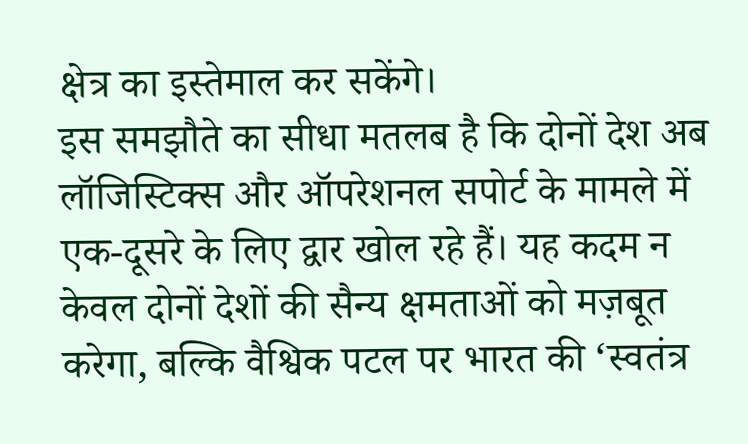क्षेत्र का इस्तेमाल कर सकेंगे।
इस समझौते का सीधा मतलब है कि दोनों देश अब लॉजिस्टिक्स और ऑपरेशनल सपोर्ट के मामले में एक-दूसरे के लिए द्वार खोल रहे हैं। यह कदम न केवल दोनों देशों की सैन्य क्षमताओं को मज़बूत करेगा, बल्कि वैश्विक पटल पर भारत की ‘स्वतंत्र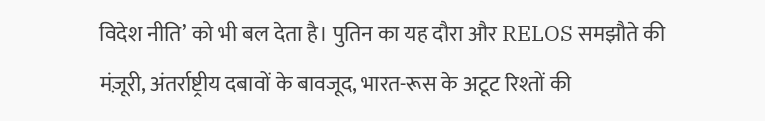विदेश नीति’ को भी बल देता है। पुतिन का यह दौरा और RELOS समझौते की मंज़ूरी, अंतर्राष्ट्रीय दबावों के बावजूद, भारत-रूस के अटूट रिश्तों की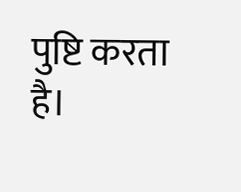पुष्टि करता है।